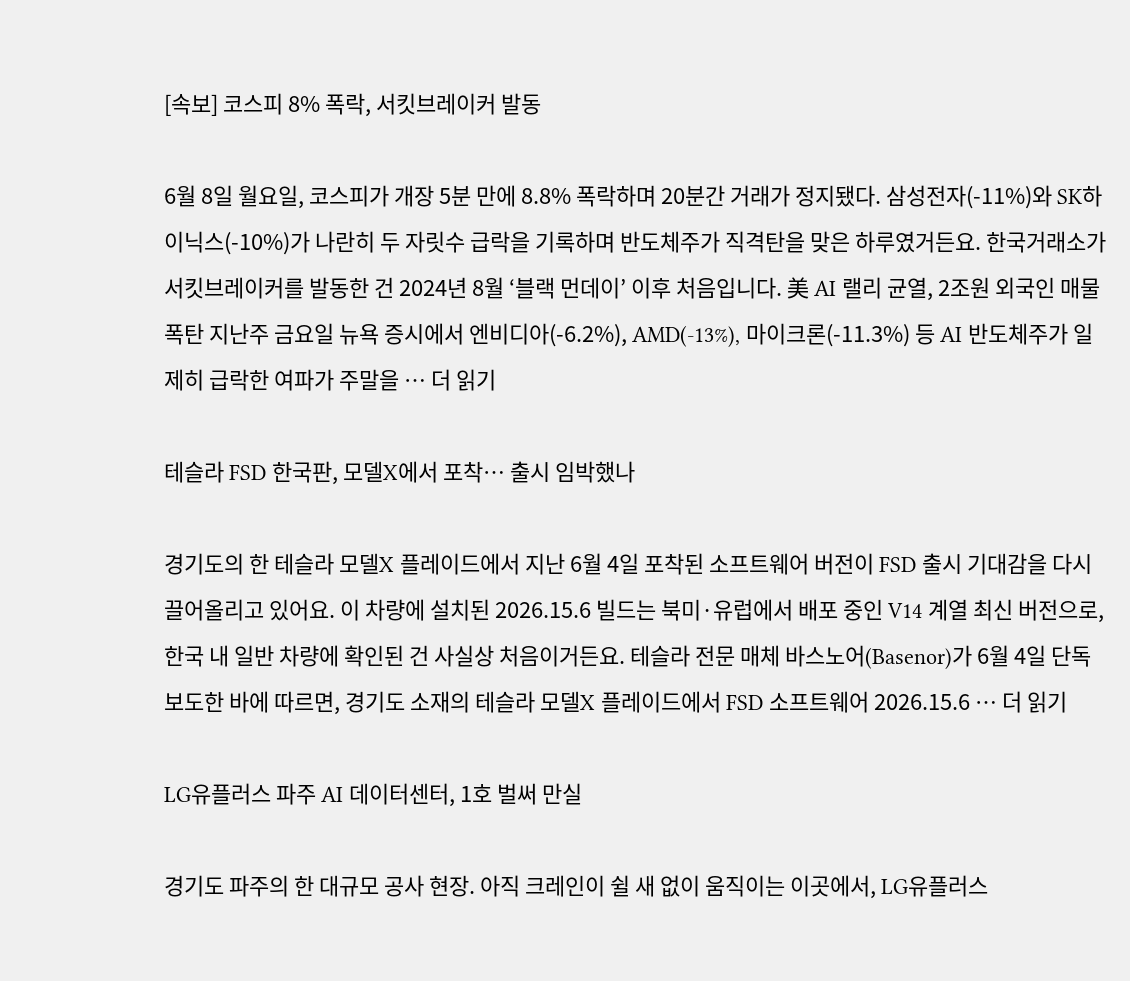[속보] 코스피 8% 폭락, 서킷브레이커 발동

6월 8일 월요일, 코스피가 개장 5분 만에 8.8% 폭락하며 20분간 거래가 정지됐다. 삼성전자(-11%)와 SK하이닉스(-10%)가 나란히 두 자릿수 급락을 기록하며 반도체주가 직격탄을 맞은 하루였거든요. 한국거래소가 서킷브레이커를 발동한 건 2024년 8월 ‘블랙 먼데이’ 이후 처음입니다. 美 AI 랠리 균열, 2조원 외국인 매물 폭탄 지난주 금요일 뉴욕 증시에서 엔비디아(-6.2%), AMD(-13%), 마이크론(-11.3%) 등 AI 반도체주가 일제히 급락한 여파가 주말을 … 더 읽기

테슬라 FSD 한국판, 모델X에서 포착… 출시 임박했나

경기도의 한 테슬라 모델X 플레이드에서 지난 6월 4일 포착된 소프트웨어 버전이 FSD 출시 기대감을 다시 끌어올리고 있어요. 이 차량에 설치된 2026.15.6 빌드는 북미·유럽에서 배포 중인 V14 계열 최신 버전으로, 한국 내 일반 차량에 확인된 건 사실상 처음이거든요. 테슬라 전문 매체 바스노어(Basenor)가 6월 4일 단독 보도한 바에 따르면, 경기도 소재의 테슬라 모델X 플레이드에서 FSD 소프트웨어 2026.15.6 … 더 읽기

LG유플러스 파주 AI 데이터센터, 1호 벌써 만실

경기도 파주의 한 대규모 공사 현장. 아직 크레인이 쉴 새 없이 움직이는 이곳에서, LG유플러스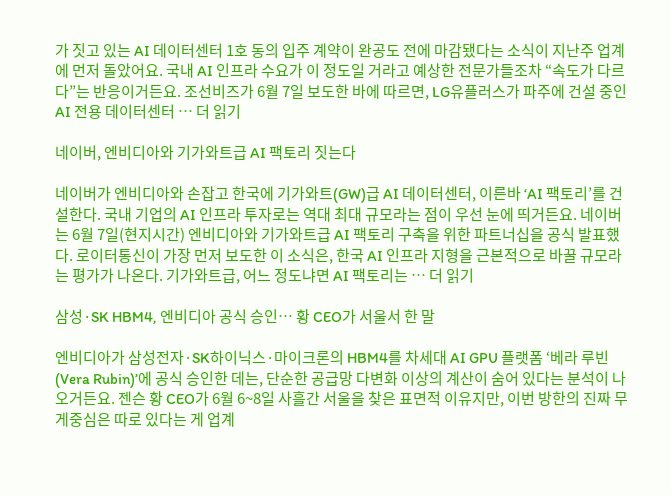가 짓고 있는 AI 데이터센터 1호 동의 입주 계약이 완공도 전에 마감됐다는 소식이 지난주 업계에 먼저 돌았어요. 국내 AI 인프라 수요가 이 정도일 거라고 예상한 전문가들조차 “속도가 다르다”는 반응이거든요. 조선비즈가 6월 7일 보도한 바에 따르면, LG유플러스가 파주에 건설 중인 AI 전용 데이터센터 … 더 읽기

네이버, 엔비디아와 기가와트급 AI 팩토리 짓는다

네이버가 엔비디아와 손잡고 한국에 기가와트(GW)급 AI 데이터센터, 이른바 ‘AI 팩토리’를 건설한다. 국내 기업의 AI 인프라 투자로는 역대 최대 규모라는 점이 우선 눈에 띄거든요. 네이버는 6월 7일(현지시간) 엔비디아와 기가와트급 AI 팩토리 구축을 위한 파트너십을 공식 발표했다. 로이터통신이 가장 먼저 보도한 이 소식은, 한국 AI 인프라 지형을 근본적으로 바꿀 규모라는 평가가 나온다. 기가와트급, 어느 정도냐면 AI 팩토리는 … 더 읽기

삼성·SK HBM4, 엔비디아 공식 승인… 황 CEO가 서울서 한 말

엔비디아가 삼성전자·SK하이닉스·마이크론의 HBM4를 차세대 AI GPU 플랫폼 ‘베라 루빈(Vera Rubin)’에 공식 승인한 데는, 단순한 공급망 다변화 이상의 계산이 숨어 있다는 분석이 나오거든요. 젠슨 황 CEO가 6월 6~8일 사흘간 서울을 찾은 표면적 이유지만, 이번 방한의 진짜 무게중심은 따로 있다는 게 업계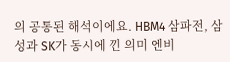의 공통된 해석이에요. HBM4 삼파전, 삼성과 SK가 동시에 낀 의미 엔비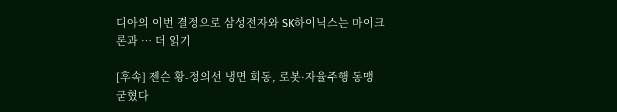디아의 이번 결정으로 삼성전자와 SK하이닉스는 마이크론과 … 더 읽기

[후속] 젠슨 황-정의선 냉면 회동, 로봇·자율주행 동맹 굳혔다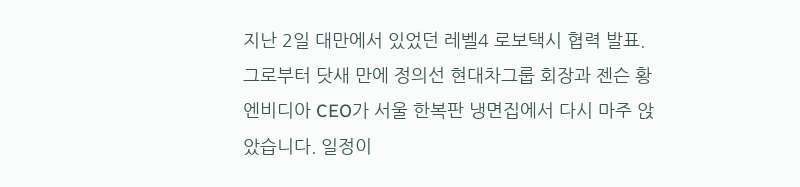지난 2일 대만에서 있었던 레벨4 로보택시 협력 발표. 그로부터 닷새 만에 정의선 현대차그룹 회장과 젠슨 황 엔비디아 CEO가 서울 한복판 냉면집에서 다시 마주 앉았습니다. 일정이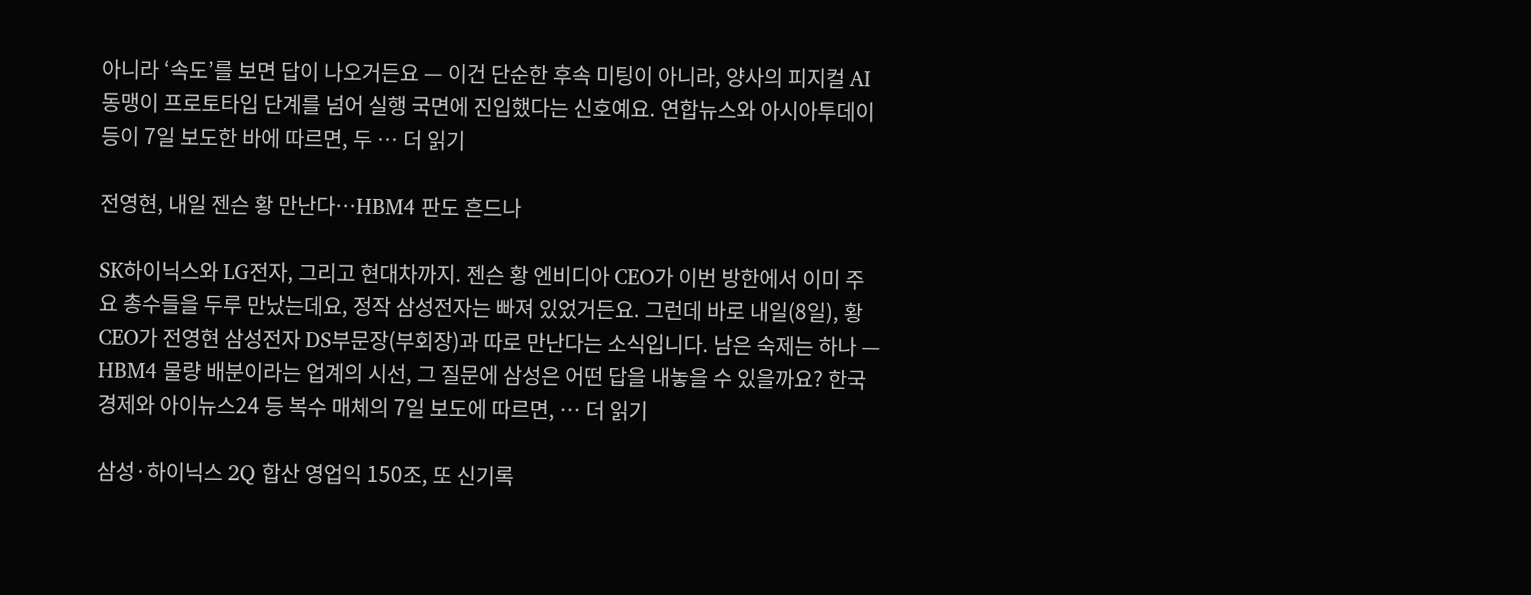아니라 ‘속도’를 보면 답이 나오거든요 — 이건 단순한 후속 미팅이 아니라, 양사의 피지컬 AI 동맹이 프로토타입 단계를 넘어 실행 국면에 진입했다는 신호예요. 연합뉴스와 아시아투데이 등이 7일 보도한 바에 따르면, 두 … 더 읽기

전영현, 내일 젠슨 황 만난다…HBM4 판도 흔드나

SK하이닉스와 LG전자, 그리고 현대차까지. 젠슨 황 엔비디아 CEO가 이번 방한에서 이미 주요 총수들을 두루 만났는데요, 정작 삼성전자는 빠져 있었거든요. 그런데 바로 내일(8일), 황 CEO가 전영현 삼성전자 DS부문장(부회장)과 따로 만난다는 소식입니다. 남은 숙제는 하나 — HBM4 물량 배분이라는 업계의 시선, 그 질문에 삼성은 어떤 답을 내놓을 수 있을까요? 한국경제와 아이뉴스24 등 복수 매체의 7일 보도에 따르면, … 더 읽기

삼성·하이닉스 2Q 합산 영업익 150조, 또 신기록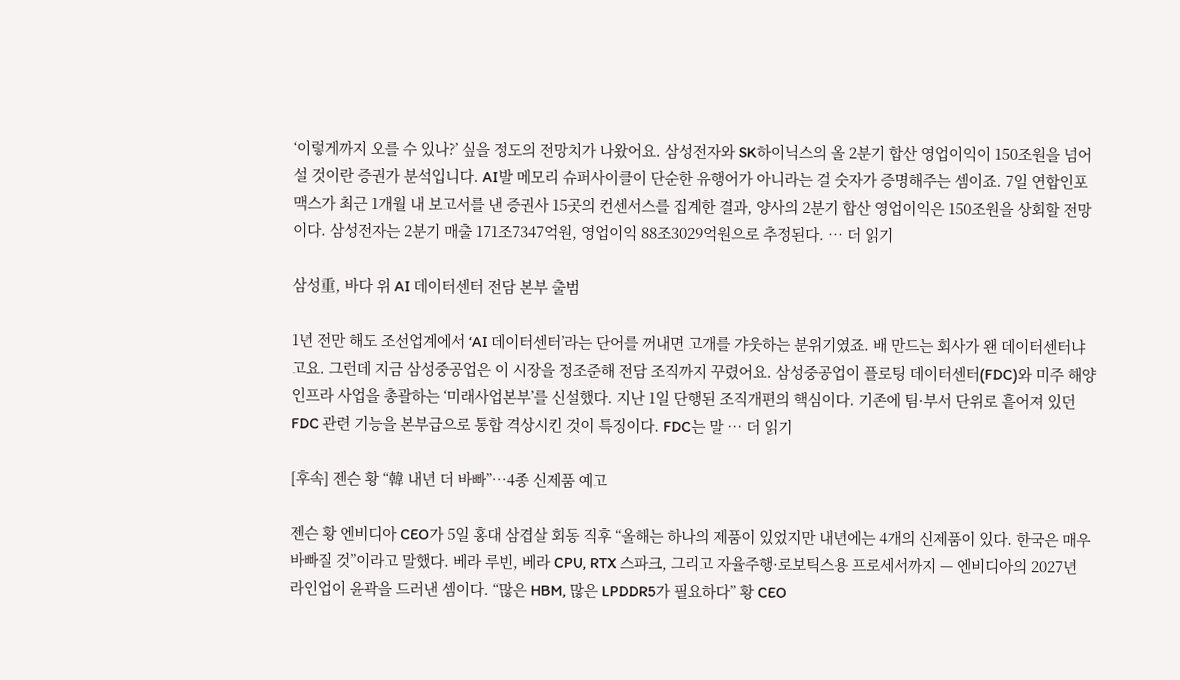‘이렇게까지 오를 수 있나?’ 싶을 정도의 전망치가 나왔어요. 삼성전자와 SK하이닉스의 올 2분기 합산 영업이익이 150조원을 넘어설 것이란 증권가 분석입니다. AI발 메모리 슈퍼사이클이 단순한 유행어가 아니라는 걸 숫자가 증명해주는 셈이죠. 7일 연합인포맥스가 최근 1개월 내 보고서를 낸 증권사 15곳의 컨센서스를 집계한 결과, 양사의 2분기 합산 영업이익은 150조원을 상회할 전망이다. 삼성전자는 2분기 매출 171조7347억원, 영업이익 88조3029억원으로 추정된다. … 더 읽기

삼성重, 바다 위 AI 데이터센터 전담 본부 출범

1년 전만 해도 조선업계에서 ‘AI 데이터센터’라는 단어를 꺼내면 고개를 갸웃하는 분위기였죠. 배 만드는 회사가 왠 데이터센터냐고요. 그런데 지금 삼성중공업은 이 시장을 정조준해 전담 조직까지 꾸렸어요. 삼성중공업이 플로팅 데이터센터(FDC)와 미주 해양 인프라 사업을 총괄하는 ‘미래사업본부’를 신설했다. 지난 1일 단행된 조직개편의 핵심이다. 기존에 팀·부서 단위로 흩어져 있던 FDC 관련 기능을 본부급으로 통합 격상시킨 것이 특징이다. FDC는 말 … 더 읽기

[후속] 젠슨 황 “韓 내년 더 바빠”…4종 신제품 예고

젠슨 황 엔비디아 CEO가 5일 홍대 삼겹살 회동 직후 “올해는 하나의 제품이 있었지만 내년에는 4개의 신제품이 있다. 한국은 매우 바빠질 것”이라고 말했다. 베라 루빈, 베라 CPU, RTX 스파크, 그리고 자율주행·로보틱스용 프로세서까지 — 엔비디아의 2027년 라인업이 윤곽을 드러낸 셈이다. “많은 HBM, 많은 LPDDR5가 필요하다” 황 CEO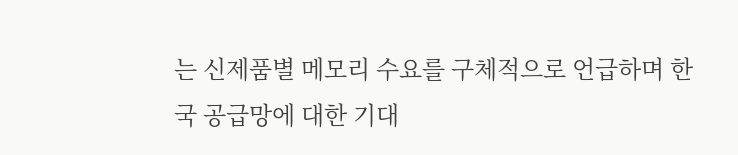는 신제품별 메모리 수요를 구체적으로 언급하며 한국 공급망에 대한 기대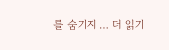를 숨기지 … 더 읽기